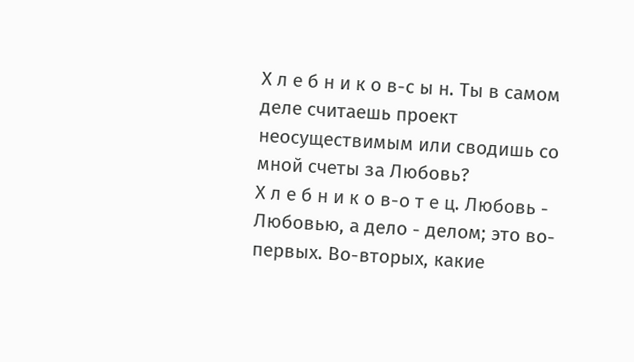Х л е б н и к о в-с ы н. Ты в самом деле считаешь проект неосуществимым или сводишь со мной счеты за Любовь?
Х л е б н и к о в-о т е ц. Любовь - Любовью, а дело - делом; это во-первых. Во-вторых, какие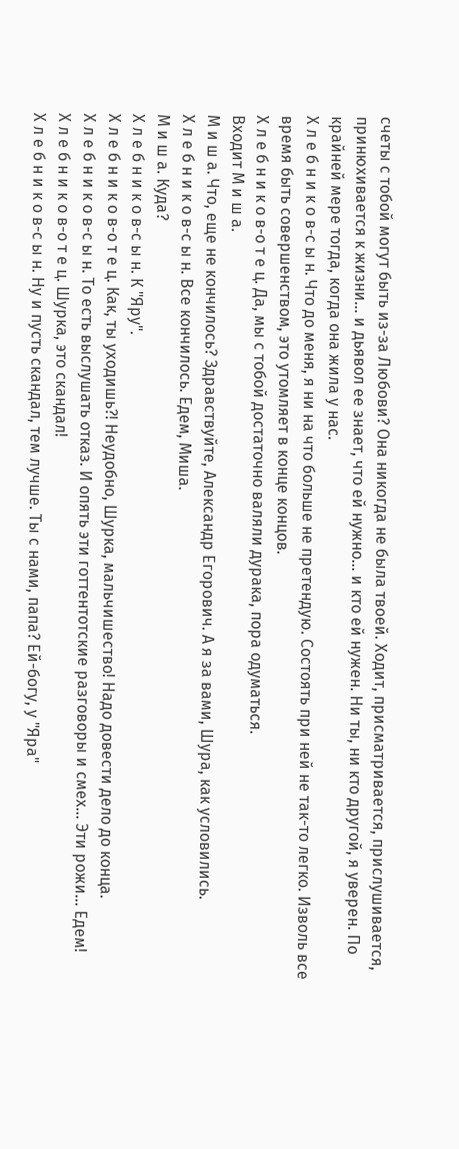счеты с тобой могут быть из-за Любови? Она никогда не была твоей. Ходит, присматривается, прислушивается, принюхивается к жизни... и дьявол ее знает, что ей нужно... и кто ей нужен. Ни ты, ни кто другой, я уверен. По крайней мере тогда, когда она жила у нас.
Х л е б н и к о в-с ы н. Что до меня, я ни на что больше не претендую. Состоять при ней не так-то легко. Изволь все время быть совершенством, это утомляет в конце концов.
Х л е б н и к о в-о т е ц. Да, мы с тобой достаточно валяли дурака, пора одуматься.
Входит М и ш а.
М и ш а. Что, еще не кончилось? Здравствуйте, Александр Егорович. А я за вами, Шура, как условились.
Х л е б н и к о в-с ы н. Все кончилось. Едем, Миша.
М и ш а. Куда?
Х л е б н и к о в-с ы н. К "Яру".
Х л е б н и к о в-о т е ц. Как, ты уходишь?! Неудобно, Шурка, мальчишество! Надо довести дело до конца.
Х л е б н и к о в-с ы н. То есть выслушать отказ. И опять эти готтентотские разговоры и смех... Эти рожи... Едем!
Х л е б н и к о в-о т е ц. Шурка, это скандал!
Х л е б н и к о в-с ы н. Ну и пусть скандал, тем лучше. Ты с нами, папа? Ей-богу, у "Яра"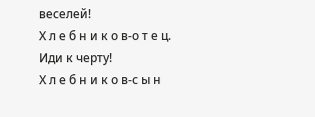веселей!
Х л е б н и к о в-о т е ц. Иди к черту!
Х л е б н и к о в-с ы н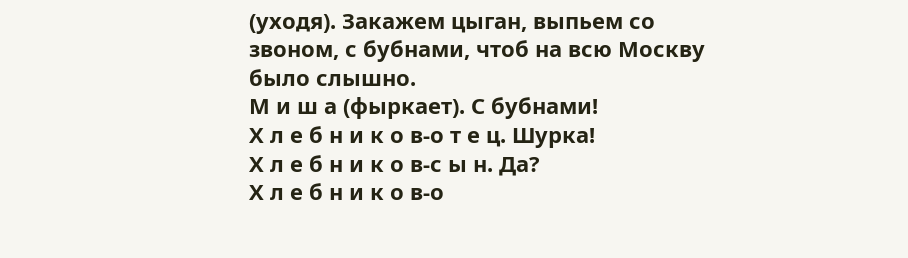(уходя). Закажем цыган, выпьем со звоном, с бубнами, чтоб на всю Москву было слышно.
М и ш а (фыркает). С бубнами!
Х л е б н и к о в-о т е ц. Шурка!
Х л е б н и к о в-с ы н. Да?
Х л е б н и к о в-о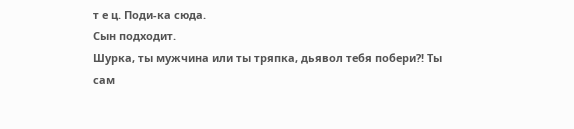т е ц. Поди-ка сюда.
Сын подходит.
Шурка, ты мужчина или ты тряпка, дьявол тебя побери?! Ты сам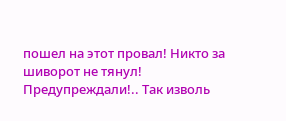пошел на этот провал! Никто за шиворот не тянул! Предупреждали!.. Так изволь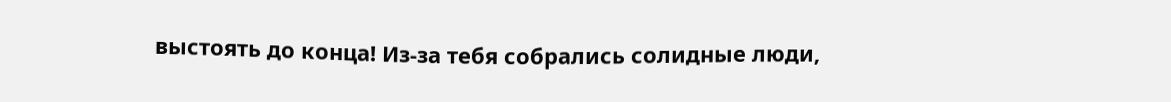выстоять до конца! Из-за тебя собрались солидные люди,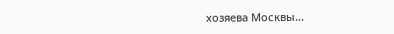хозяева Москвы...